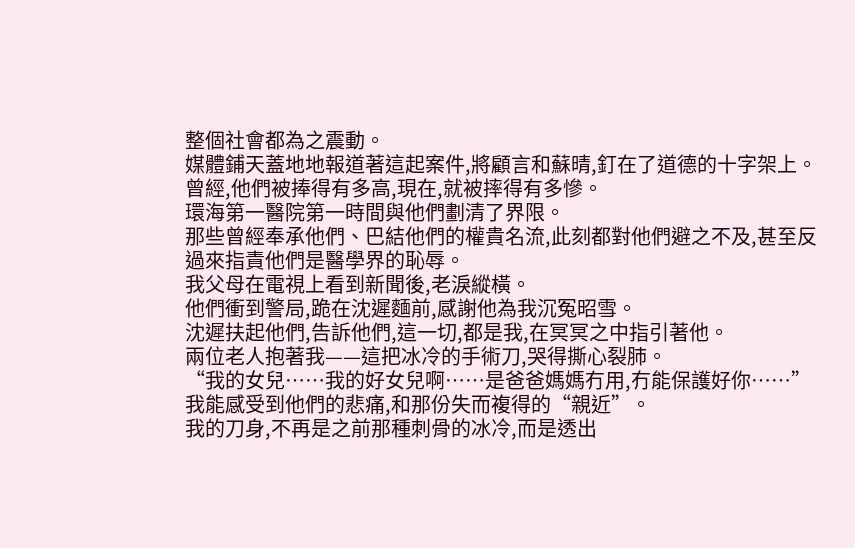整個社會都為之震動。
媒體鋪天蓋地地報道著這起案件,將顧言和蘇晴,釘在了道德的十字架上。
曾經,他們被捧得有多高,現在,就被摔得有多慘。
環海第一醫院第一時間與他們劃清了界限。
那些曾經奉承他們、巴結他們的權貴名流,此刻都對他們避之不及,甚至反過來指責他們是醫學界的恥辱。
我父母在電視上看到新聞後,老淚縱橫。
他們衝到警局,跪在沈遲麵前,感謝他為我沉冤昭雪。
沈遲扶起他們,告訴他們,這一切,都是我,在冥冥之中指引著他。
兩位老人抱著我——這把冰冷的手術刀,哭得撕心裂肺。
“我的女兒……我的好女兒啊……是爸爸媽媽冇用,冇能保護好你……”我能感受到他們的悲痛,和那份失而複得的“親近”。
我的刀身,不再是之前那種刺骨的冰冷,而是透出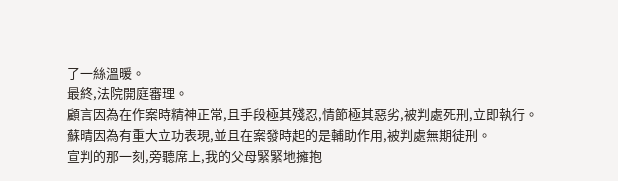了一絲溫暖。
最終,法院開庭審理。
顧言因為在作案時精神正常,且手段極其殘忍,情節極其惡劣,被判處死刑,立即執行。
蘇晴因為有重大立功表現,並且在案發時起的是輔助作用,被判處無期徒刑。
宣判的那一刻,旁聽席上,我的父母緊緊地擁抱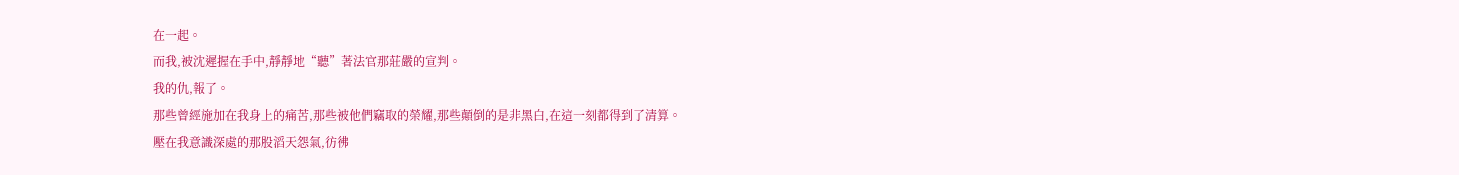在一起。
而我,被沈遲握在手中,靜靜地“聽”著法官那莊嚴的宣判。
我的仇,報了。
那些曾經施加在我身上的痛苦,那些被他們竊取的榮耀,那些顛倒的是非黑白,在這一刻都得到了清算。
壓在我意識深處的那股滔天怨氣,彷彿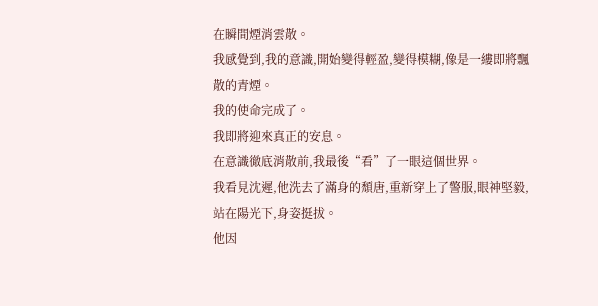在瞬間煙消雲散。
我感覺到,我的意識,開始變得輕盈,變得模糊,像是一縷即將飄散的青煙。
我的使命完成了。
我即將迎來真正的安息。
在意識徹底消散前,我最後“看”了一眼這個世界。
我看見沈遲,他洗去了滿身的頹唐,重新穿上了警服,眼神堅毅,站在陽光下,身姿挺拔。
他因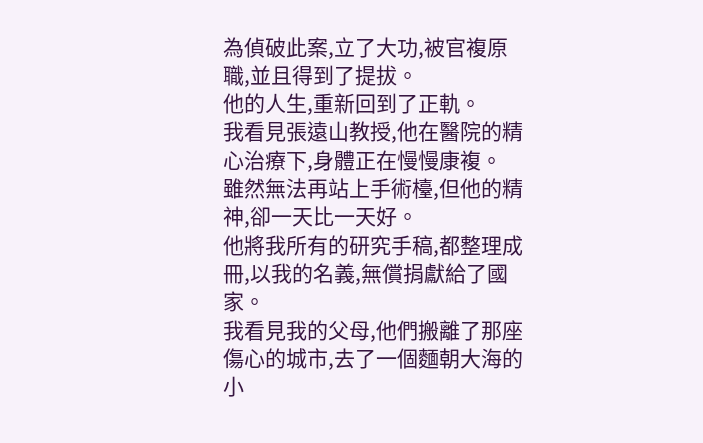為偵破此案,立了大功,被官複原職,並且得到了提拔。
他的人生,重新回到了正軌。
我看見張遠山教授,他在醫院的精心治療下,身體正在慢慢康複。
雖然無法再站上手術檯,但他的精神,卻一天比一天好。
他將我所有的研究手稿,都整理成冊,以我的名義,無償捐獻給了國家。
我看見我的父母,他們搬離了那座傷心的城市,去了一個麵朝大海的小